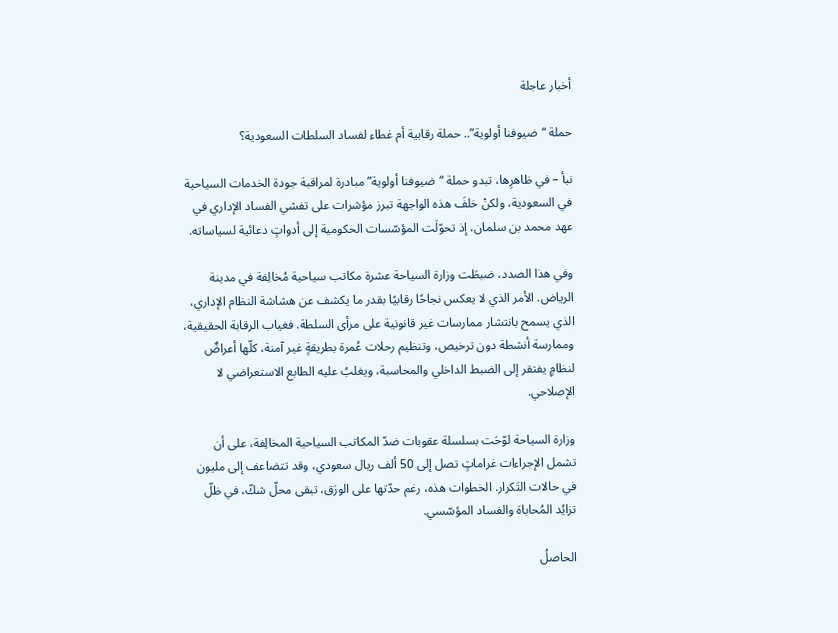أخبار عاجلة

حملة “ضيوفنا أولوية”.. حملة رقابية أم غطاء لفساد السلطات السعودية؟

نبأ – في ظاهرِها، تبدو حملة “ضيوفنا أولوية” مبادرة لمراقبة جودة الخدمات السياحية في السعودية، ولكنْ خلفَ هذه الواجهة تبرز مؤشرات على تفشي الفساد الإداري في عهد محمد بن سلمان، إذ تحوّلَت المؤسّسات الحكومية إلى أدواتٍ دعائية لسياساته.

وفي هذا الصدد، ضبطَت وزارة السياحة عشرة مكاتب سياحية مُخالِفة في مدينة الرياض. الأمر الذي لا يعكس نجاحًا رقابيًا بقدر ما يكشف عن هشاشة النظام الإداري، الذي يسمح بانتشار ممارسات غير قانونية على مرأى السلطة. فغياب الرقابة الحقيقية، وممارسة أنشطة دون ترخيص، وتنظيم رحلات عُمرة بطريقةٍ غير آمنة، كلّها أعراضٌ لنظامٍ يفتقر إلى الضبط الداخلي والمحاسبة، ويغلبُ عليه الطابع الاستعراضي لا الإصلاحي.

وزارة السياحة لوّحَت بسلسلة عقوبات ضدّ المكاتب السياحية المخالِفة، على أن تشمل الإجراءات غراماتٍ تصل إلى 50 ألف ريال سعودي، وقد تتضاعف إلى مليون في حالات التَكرار. الخطوات هذه، رغم حدّتها على الورَق، تبقى محلّ شكّ، في ظلّ تزايُد المُحاباة والفساد المؤسّسي.

الحاصلُ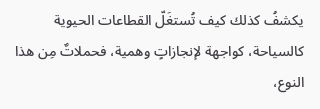يكشفُ كذلك كيف تُستغَلّ القطاعات الحيوية كالسياحة، كواجهة لإنجازاتٍ وهمية، فحملاتٌ مِن هذا النوع،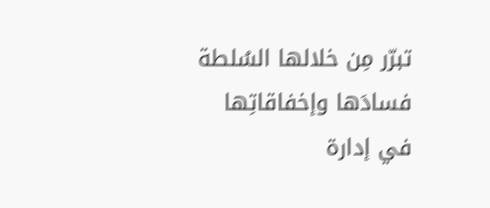تبرّر مِن خلالها السُلطة فسادَها وإخفاقاتِها في إدارة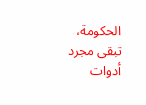الحكومة، تبقى مجرد أدوات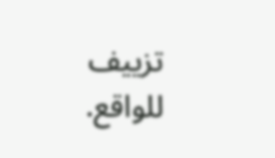تزييف للواقع.